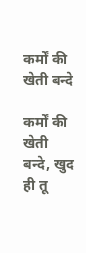कर्मों की खेती बन्दे

कर्मों की खेती बन्दे, खुद ही तू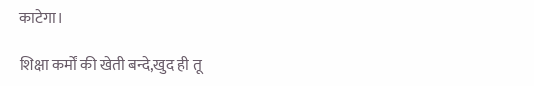काटेगा।

शिक्षा कर्मों की खेती बन्दे,खुद ही तू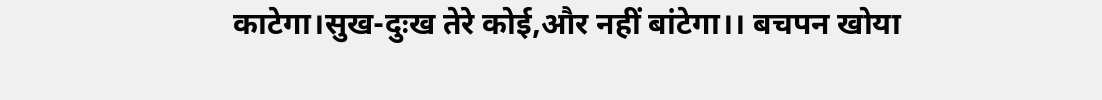काटेगा।सुख-दुःख तेरे कोई,और नहीं बांटेगा।। बचपन खोया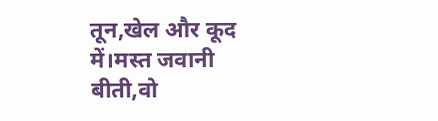तून,खेल और कूद में।मस्त जवानी बीती,वो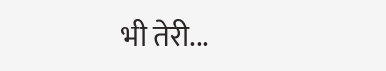भी तेरी...